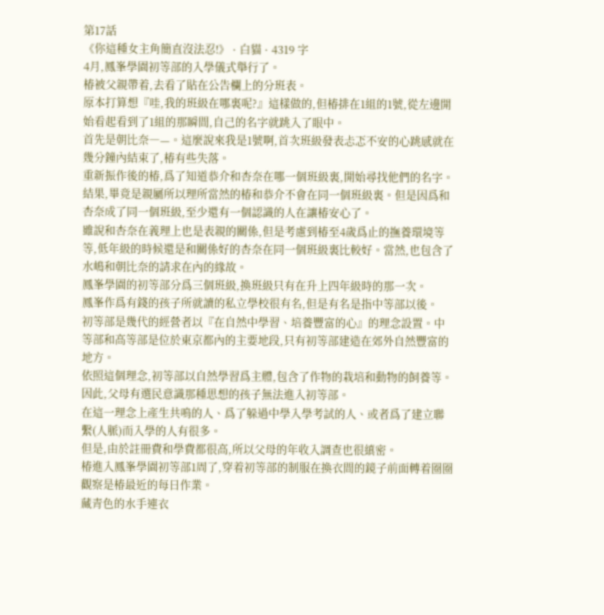第17話
《你這種女主角簡直沒法忍!》 · 白貓 · 4319 字
4月,鳳峯學園初等部的入學儀式舉行了。
椿被父親帶着,去看了貼在公告欄上的分班表。
原本打算想『哇,我的班級在哪裏呢?』這樣做的,但椿排在1組的1號,從左邊開始看起看到了1組的那瞬間,自己的名字就跳入了眼中。
首先是朝比奈―—。這麼說來我是1號啊,首次班級發表忐忑不安的心跳感就在幾分鐘內結束了,椿有些失落。
重新振作後的椿,爲了知道恭介和杏奈在哪一個班級裏,開始尋找他們的名字。
結果,畢竟是親屬所以理所當然的椿和恭介不會在同一個班級裏。但是因爲和杏奈成了同一個班級,至少還有一個認識的人在讓椿安心了。
雖說和杏奈在義理上也是表親的關係,但是考慮到椿至4歲爲止的撫養環境等等,低年級的時候還是和關係好的杏奈在同一個班級裏比較好。當然,也包含了水嶋和朝比奈的請求在內的緣故。
鳳峯學園的初等部分爲三個班級,換班級只有在升上四年級時的那一次。
鳳峯作爲有錢的孩子所就讀的私立學校很有名,但是有名是指中等部以後。
初等部是幾代的經營者以『在自然中學習、培養豐富的心』的理念設置。中等部和高等部是位於東京都內的主要地段,只有初等部建造在郊外自然豐富的地方。
依照這個理念,初等部以自然學習爲主體,包含了作物的栽培和動物的飼養等。
因此,父母有選民意識那種思想的孩子無法進入初等部。
在這一理念上產生共鳴的人、爲了躲過中學入學考試的人、或者爲了建立聯繫(人脈)而入學的人有很多。
但是,由於註冊費和學費都很高,所以父母的年收入調查也很縝密。
椿進入鳳峯學園初等部1周了,穿着初等部的制服在換衣間的鏡子前面轉着圈圈觀察是椿最近的每日作業。
藏青色的水手連衣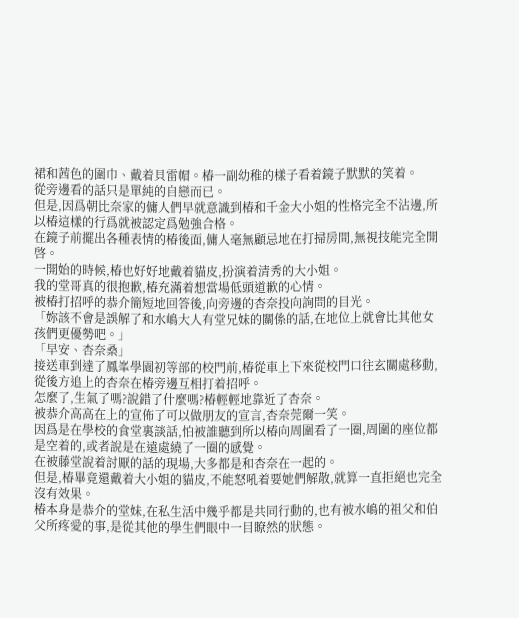裙和茜色的圍巾、戴着貝雷帽。椿一副幼稚的樣子看着鏡子默默的笑着。
從旁邊看的話只是單純的自戀而已。
但是,因爲朝比奈家的傭人們早就意識到椿和千金大小姐的性格完全不沾邊,所以椿這樣的行爲就被認定爲勉強合格。
在鏡子前擺出各種表情的椿後面,傭人毫無顧忌地在打掃房間,無視技能完全開啓。
一開始的時候,椿也好好地戴着貓皮,扮演着清秀的大小姐。
我的堂哥真的很抱歉,椿充滿着想當場低頭道歉的心情。
被椿打招呼的恭介簡短地回答後,向旁邊的杏奈投向詢問的目光。
「妳該不會是誤解了和水嶋大人有堂兄妹的關係的話,在地位上就會比其他女孩們更優勢吧。」
「早安、杏奈桑」
接送車到達了鳳峯學園初等部的校門前,椿從車上下來從校門口往玄關處移動,從後方追上的杏奈在椿旁邊互相打着招呼。
怎麼了,生氣了嗎?說錯了什麼嗎?椿輕輕地靠近了杏奈。
被恭介高高在上的宣佈了可以做朋友的宣言,杏奈莞爾一笑。
因爲是在學校的食堂裏談話,怕被誰聽到所以椿向周圍看了一圈,周圍的座位都是空着的,或者說是在遠處繞了一圈的感覺。
在被藤堂說着討厭的話的現場,大多都是和杏奈在一起的。
但是,椿畢竟還戴着大小姐的貓皮,不能怒吼着要她們解散,就算一直拒絕也完全沒有效果。
椿本身是恭介的堂妹,在私生活中幾乎都是共同行動的,也有被水嶋的祖父和伯父所疼愛的事,是從其他的學生們眼中一目瞭然的狀態。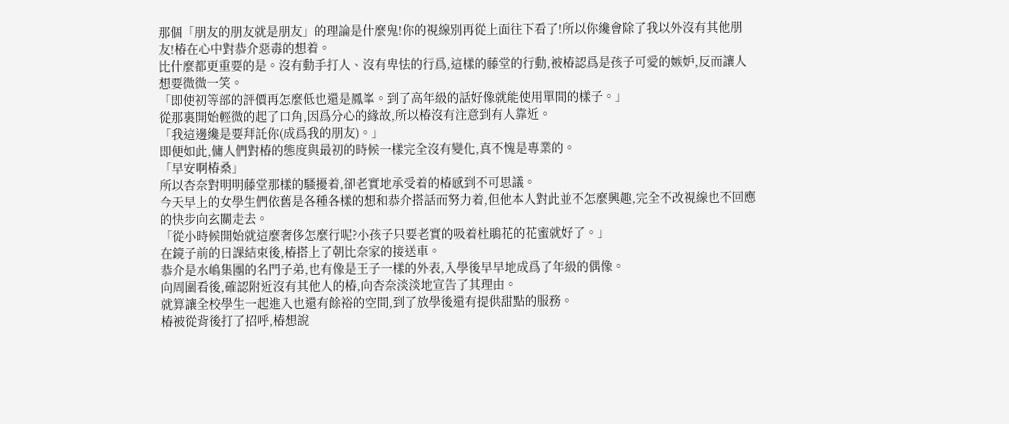那個「朋友的朋友就是朋友」的理論是什麼鬼!你的視線別再從上面往下看了!所以你纔會除了我以外沒有其他朋友!椿在心中對恭介惡毒的想着。
比什麼都更重要的是。沒有動手打人、沒有卑怯的行爲,這樣的藤堂的行動,被椿認爲是孩子可愛的嫉妒,反而讓人想要微微一笑。
「即使初等部的評價再怎麼低也還是鳳峯。到了高年級的話好像就能使用單間的樣子。」
從那裏開始輕微的起了口角,因爲分心的緣故,所以椿沒有注意到有人靠近。
「我這邊纔是要拜託你(成爲我的朋友)。」
即便如此,傭人們對椿的態度與最初的時候一樣完全沒有變化,真不愧是專業的。
「早安啊椿桑」
所以杏奈對明明藤堂那樣的騷擾着,卻老實地承受着的椿感到不可思議。
今天早上的女學生們依舊是各種各樣的想和恭介搭話而努力着,但他本人對此並不怎麼興趣,完全不改視線也不回應的快步向玄關走去。
「從小時候開始就這麼奢侈怎麼行呢?小孩子只要老實的吸着杜鵑花的花蜜就好了。」
在鏡子前的日課結束後,椿搭上了朝比奈家的接送車。
恭介是水嶋集團的名門子弟,也有像是王子一樣的外表,入學後早早地成爲了年級的偶像。
向周圍看後,確認附近沒有其他人的椿,向杏奈淡淡地宣告了其理由。
就算讓全校學生一起進入也還有餘裕的空間,到了放學後還有提供甜點的服務。
椿被從背後打了招呼,椿想說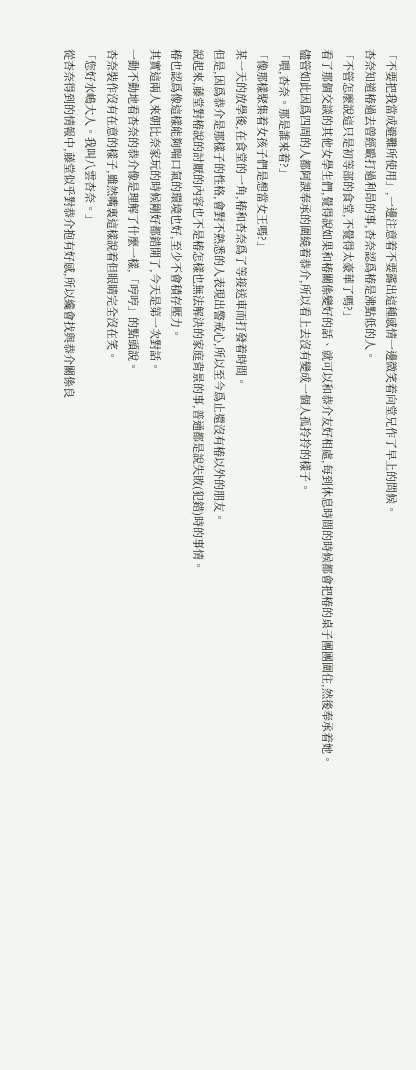「不要把我當成避難所使用」,一邊注意着不要露出這種感情一邊微笑着向堂兄作了早上的問候。
杏奈知道椿過去曾經毆打過利昂的事,杏奈認爲椿是沸點低的人。
「不管怎麼說這只是初等部的食堂,不覺得太豪華了嗎?」
看了那個交談的其他女學生們,覺得說如果和椿關係變好的話、就可以和恭介友好相處,每到休息時間的時候都會把椿的桌子團團圍住,然後奉承着她。
儘管如此因爲四周的人都阿諛奉承的圍繞着恭介,所以看上去沒有變成一個人孤拎拎的樣子。
「喂,杏奈。那是誰來着?」
「像那樣聚集着女孩子們是想當女王嗎?」
某一天的放學後,在食堂的一角,椿和杏奈爲了等接送車而打發着時間。
但是,因爲恭介是那樣子的性格,會對不熟悉的人表現出警戒心,所以至今爲止還沒有椿以外的朋友。
說起來,藤堂對椿說的討厭的內容也不是椿怎樣也無法解決的家庭背景的事,普通都是說失敗(犯錯)時的事情。
椿也認爲像這樣能夠喘口氣的環境也好,至少不會積存壓力。
其實這兩人來朝比奈家玩的時候剛好都錯開了,今天是第一次對話。
一動不動地看杏奈的恭介像是理解了什麼一樣,「哼哼」的點頭說。
杏奈裝作沒有在意的樣子,雖然嘴裏這樣說着但眼睛完全沒在笑。
「您好水嶋大人。我叫八雲杏奈。」
從杏奈得到的情報中,藤堂似乎對恭介抱有好感,所以纔會找與恭介關係良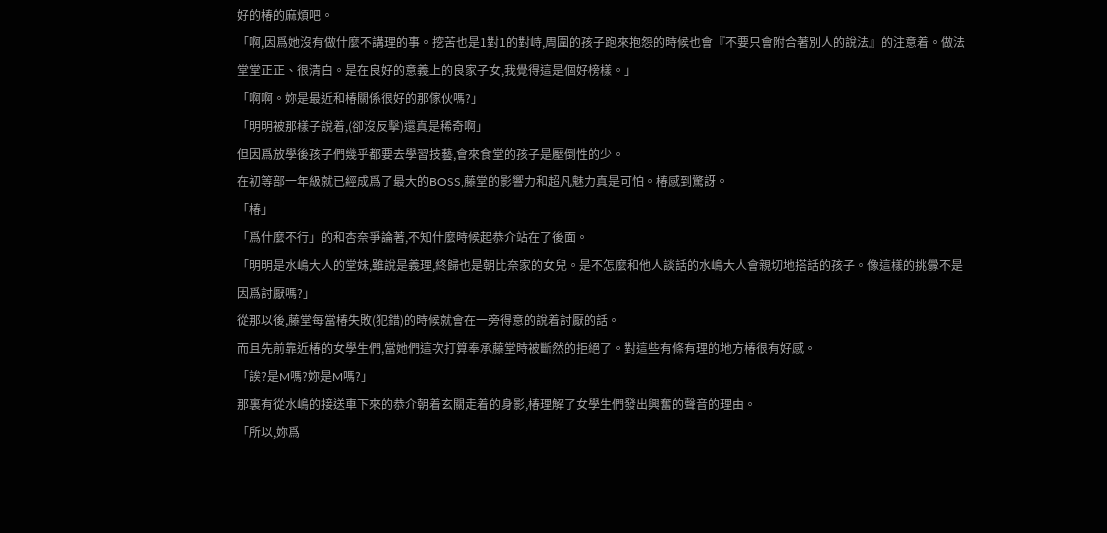好的椿的麻煩吧。
「啊,因爲她沒有做什麼不講理的事。挖苦也是1對1的對峙,周圍的孩子跑來抱怨的時候也會『不要只會附合著別人的說法』的注意着。做法堂堂正正、很清白。是在良好的意義上的良家子女,我覺得這是個好榜樣。」
「啊啊。妳是最近和椿關係很好的那傢伙嗎?」
「明明被那樣子說着,(卻沒反擊)還真是稀奇啊」
但因爲放學後孩子們幾乎都要去學習技藝,會來食堂的孩子是壓倒性的少。
在初等部一年級就已經成爲了最大的BOSS,藤堂的影響力和超凡魅力真是可怕。椿感到驚訝。
「椿」
「爲什麼不行」的和杏奈爭論著,不知什麼時候起恭介站在了後面。
「明明是水嶋大人的堂妹,雖說是義理,終歸也是朝比奈家的女兒。是不怎麼和他人談話的水嶋大人會親切地搭話的孩子。像這樣的挑釁不是因爲討厭嗎?」
從那以後,藤堂每當椿失敗(犯錯)的時候就會在一旁得意的說着討厭的話。
而且先前靠近椿的女學生們,當她們這次打算奉承藤堂時被斷然的拒絕了。對這些有條有理的地方椿很有好感。
「誒?是M嗎?妳是M嗎?」
那裏有從水嶋的接送車下來的恭介朝着玄關走着的身影,椿理解了女學生們發出興奮的聲音的理由。
「所以,妳爲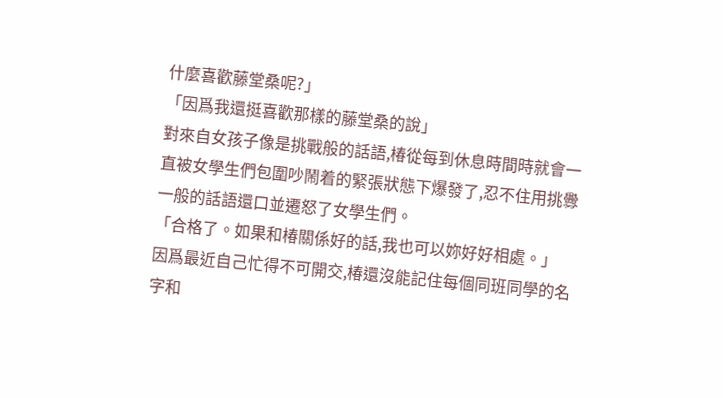什麼喜歡藤堂桑呢?」
「因爲我還挺喜歡那樣的藤堂桑的說」
對來自女孩子像是挑戰般的話語,椿從每到休息時間時就會一直被女學生們包圍吵鬧着的緊張狀態下爆發了,忍不住用挑釁一般的話語還口並遷怒了女學生們。
「合格了。如果和椿關係好的話,我也可以妳好好相處。」
因爲最近自己忙得不可開交,椿還沒能記住每個同班同學的名字和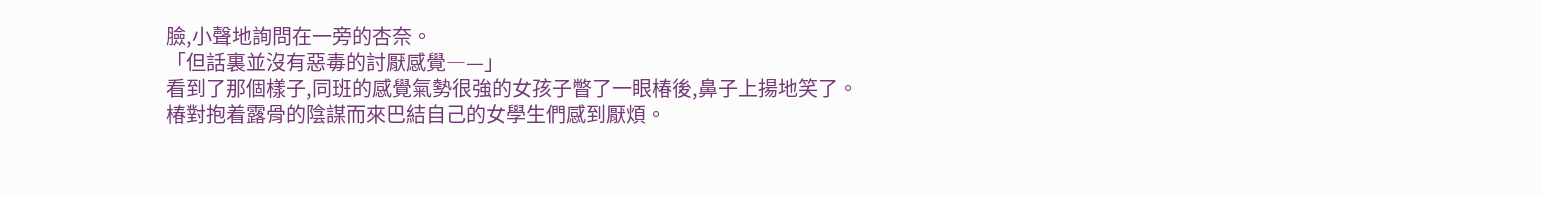臉,小聲地詢問在一旁的杏奈。
「但話裏並沒有惡毒的討厭感覺―—」
看到了那個樣子,同班的感覺氣勢很強的女孩子瞥了一眼椿後,鼻子上揚地笑了。
椿對抱着露骨的陰謀而來巴結自己的女學生們感到厭煩。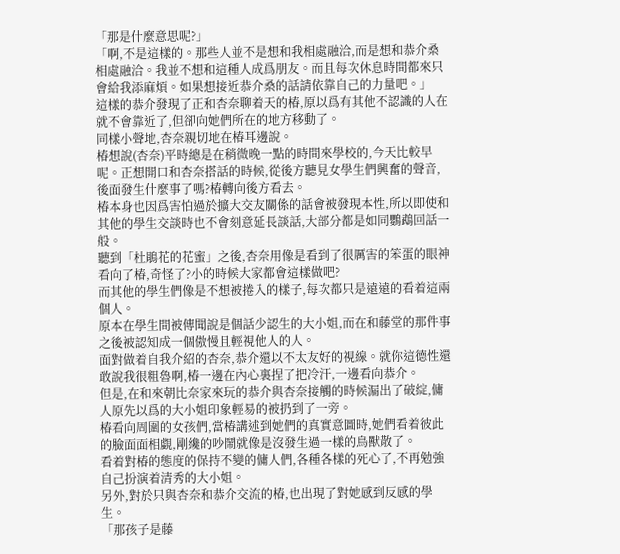「那是什麼意思呢?」
「啊,不是這樣的。那些人並不是想和我相處融洽,而是想和恭介桑相處融洽。我並不想和這種人成爲朋友。而且每次休息時間都來只會給我添麻煩。如果想接近恭介桑的話請依靠自己的力量吧。」
這樣的恭介發現了正和杏奈聊着天的椿,原以爲有其他不認識的人在就不會靠近了,但卻向她們所在的地方移動了。
同樣小聲地,杏奈親切地在椿耳邊說。
椿想說(杏奈)平時總是在稍微晚一點的時間來學校的,今天比較早呢。正想開口和杏奈搭話的時候,從後方聽見女學生們興奮的聲音,後面發生什麼事了嗎?椿轉向後方看去。
椿本身也因爲害怕過於擴大交友關係的話會被發現本性,所以即使和其他的學生交談時也不會刻意延長談話,大部分都是如同鸚鵡回話一般。
聽到「杜鵑花的花蜜」之後,杏奈用像是看到了很厲害的笨蛋的眼神看向了椿,奇怪了?小的時候大家都會這樣做吧?
而其他的學生們像是不想被捲入的樣子,每次都只是遠遠的看着這兩個人。
原本在學生間被傳聞說是個話少認生的大小姐,而在和藤堂的那件事之後被認知成一個傲慢且輕視他人的人。
面對做着自我介紹的杏奈,恭介還以不太友好的視線。就你這德性還敢說我很粗魯啊,椿一邊在內心裏捏了把冷汗,一邊看向恭介。
但是,在和來朝比奈家來玩的恭介與杏奈接觸的時候漏出了破綻,傭人原先以爲的大小姐印象輕易的被扔到了一旁。
椿看向周圍的女孩們,當椿講述到她們的真實意圖時,她們看着彼此的臉面面相覷,剛纔的吵鬧就像是沒發生過一樣的鳥獸散了。
看着對椿的態度的保持不變的傭人們,各種各樣的死心了,不再勉強自己扮演着清秀的大小姐。
另外,對於只與杏奈和恭介交流的椿,也出現了對她感到反感的學生。
「那孩子是藤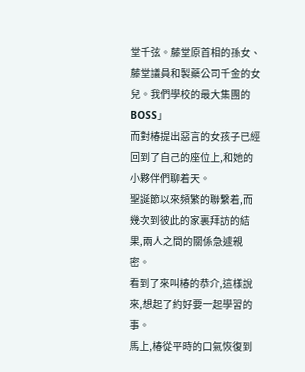堂千弦。藤堂原首相的孫女、藤堂議員和製藥公司千金的女兒。我們學校的最大集團的BOSS」
而對椿提出惡言的女孩子已經回到了自己的座位上,和她的小夥伴們聊着天。
聖誕節以來頻繁的聯繫着,而幾次到彼此的家裏拜訪的結果,兩人之間的關係急遽親密。
看到了來叫椿的恭介,這樣說來,想起了約好要一起學習的事。
馬上,椿從平時的口氣恢復到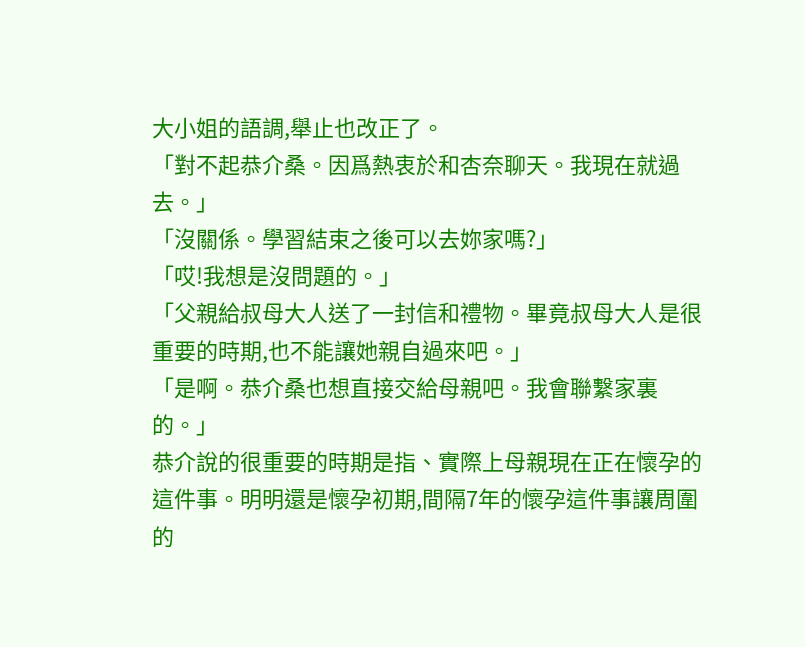大小姐的語調,舉止也改正了。
「對不起恭介桑。因爲熱衷於和杏奈聊天。我現在就過去。」
「沒關係。學習結束之後可以去妳家嗎?」
「哎!我想是沒問題的。」
「父親給叔母大人送了一封信和禮物。畢竟叔母大人是很重要的時期,也不能讓她親自過來吧。」
「是啊。恭介桑也想直接交給母親吧。我會聯繫家裏的。」
恭介說的很重要的時期是指、實際上母親現在正在懷孕的這件事。明明還是懷孕初期,間隔7年的懷孕這件事讓周圍的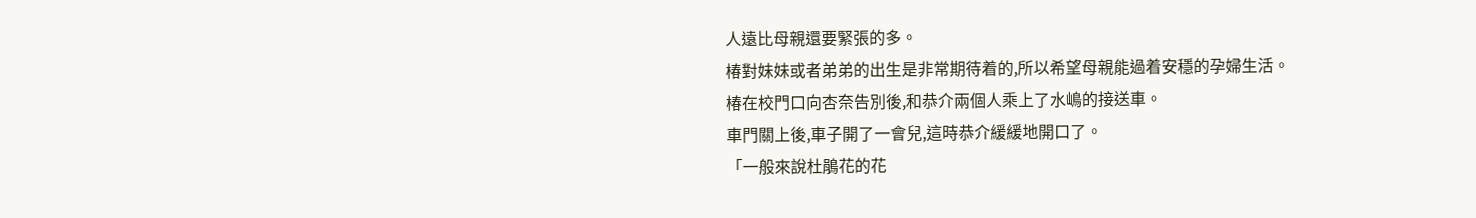人遠比母親還要緊張的多。
椿對妹妹或者弟弟的出生是非常期待着的,所以希望母親能過着安穩的孕婦生活。
椿在校門口向杏奈告別後,和恭介兩個人乘上了水嶋的接送車。
車門關上後,車子開了一會兒,這時恭介緩緩地開口了。
「一般來說杜鵑花的花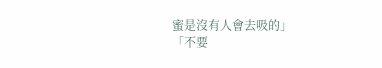蜜是沒有人會去吸的」
「不要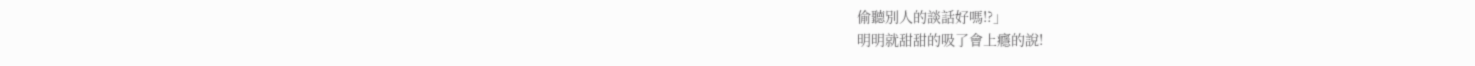偷聽別人的談話好嗎!?」
明明就甜甜的吸了會上癮的說!